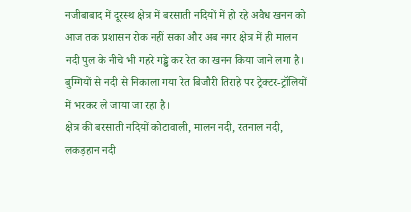नजीबाबाद में दूरस्थ क्षेत्र में बरसाती नदियों में हो रहे अवैध खनन को आज तक प्रशासन रोक नहीं सका और अब नगर क्षेत्र में ही मालन नदी पुल के नीचे भी गहरे गड्ढे कर रेत का खनन किया जाने लगा है। बुग्गियों से नदी से निकाला गया रेत बिजौरी तिराहे पर ट्रेक्टर-ट्रॉलियों में भरकर ले जाया जा रहा है।
क्षेत्र की बरसाती नदियों कोटावाली, मालन नदी, रतनाल नदी, लकड़हान नदी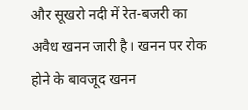और सूखरो नदी में रेत-बजरी का अवैध खनन जारी है। खनन पर रोक होने के बावजूद खनन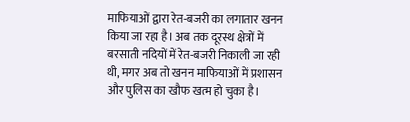माफियाओं द्वारा रेत-बजरी का लगातार खनन किया जा रहा है। अब तक दूरस्थ क्षेत्रों में बरसाती नदियों में रेत-बजरी निकाली जा रही थी, मगर अब तो खनन माफियाओं में प्रशासन और पुलिस का खौफ खत्म हो चुका है।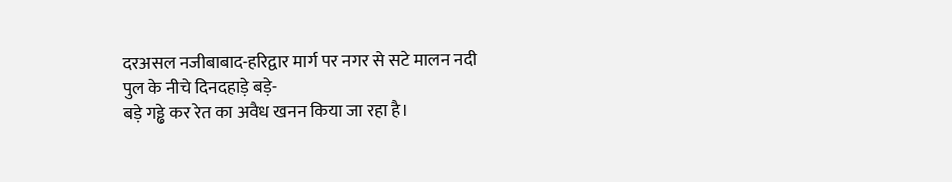दरअसल नजीबाबाद-हरिद्वार मार्ग पर नगर से सटे मालन नदी
पुल के नीचे दिनदहाड़े बड़े-
बड़े गड्ढे कर रेत का अवैध खनन किया जा रहा है।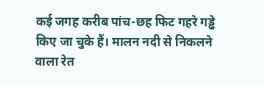कई जगह करीब पांच-छह फिट गहरे गड्ढे किए जा चुके हैं। मालन नदी से निकलने वाला रेत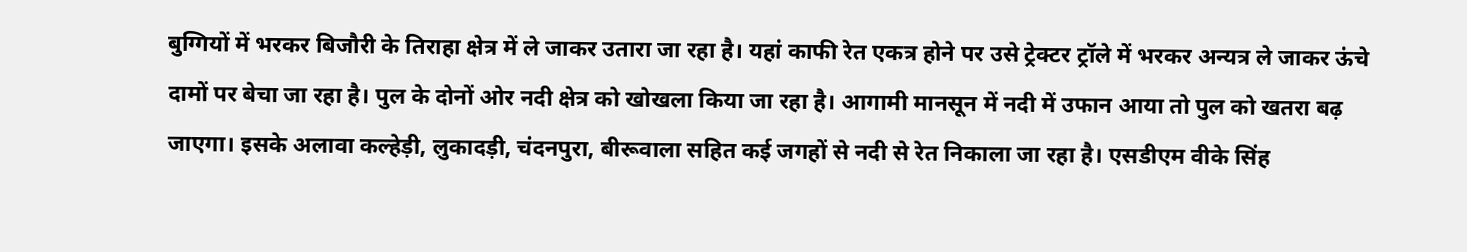बुग्गियों में भरकर बिजौरी के तिराहा क्षेत्र में ले जाकर उतारा जा रहा है। यहां काफी रेत एकत्र होने पर उसे ट्रेक्टर ट्रॉले में भरकर अन्यत्र ले जाकर ऊंचे दामों पर बेचा जा रहा है। पुल के दोनों ओर नदी क्षेत्र को खोखला किया जा रहा है। आगामी मानसून में नदी में उफान आया तो पुल को खतरा बढ़ जाएगा। इसके अलावा कल्हेड़ी, लुकादड़ी, चंदनपुरा, बीरूवाला सहित कई जगहों से नदी से रेत निकाला जा रहा है। एसडीएम वीके सिंह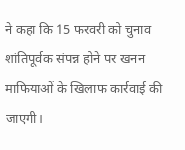ने कहा कि 15 फरवरी को चुनाव शांतिपूर्वक संपन्न होने पर खनन माफियाओं के खिलाफ कार्रवाई की जाएगी।